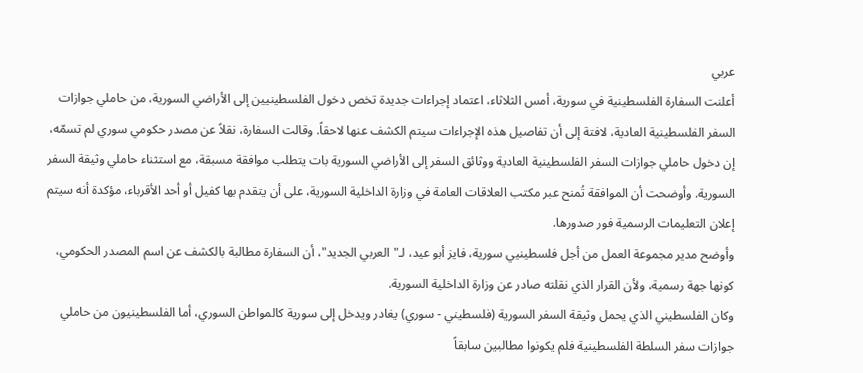عربي
أعلنت السفارة الفلسطينية في سورية، أمس الثلاثاء، اعتماد إجراءات جديدة تخص دخول الفلسطينيين إلى الأراضي السورية، من حاملي جوازات السفر الفلسطينية العادية، لافتة إلى أن تفاصيل هذه الإجراءات سيتم الكشف عنها لاحقاً. وقالت السفارة، نقلاً عن مصدر حكومي سوري لم تسمّه، إن دخول حاملي جوازات السفر الفلسطينية العادية ووثائق السفر إلى الأراضي السورية بات يتطلب موافقة مسبقة، مع استثناء حاملي وثيقة السفر السورية. وأوضحت أن الموافقة تُمنح عبر مكتب العلاقات العامة في وزارة الداخلية السورية، على أن يتقدم بها كفيل أو أحد الأقرباء، مؤكدة أنه سيتم إعلان التعليمات الرسمية فور صدورها.
وأوضح مدير مجموعة العمل من أجل فلسطينيي سورية، فايز أبو عيد، لـ"العربي الجديد"، أن السفارة مطالبة بالكشف عن اسم المصدر الحكومي، كونها جهة رسمية، ولأن القرار الذي نقلته صادر عن وزارة الداخلية السورية.
وكان الفلسطيني الذي يحمل وثيقة السفر السورية (فلسطيني - سوري) يغادر ويدخل إلى سورية كالمواطن السوري، أما الفلسطينيون من حاملي جوازات سفر السلطة الفلسطينية فلم يكونوا مطالبين سابقاً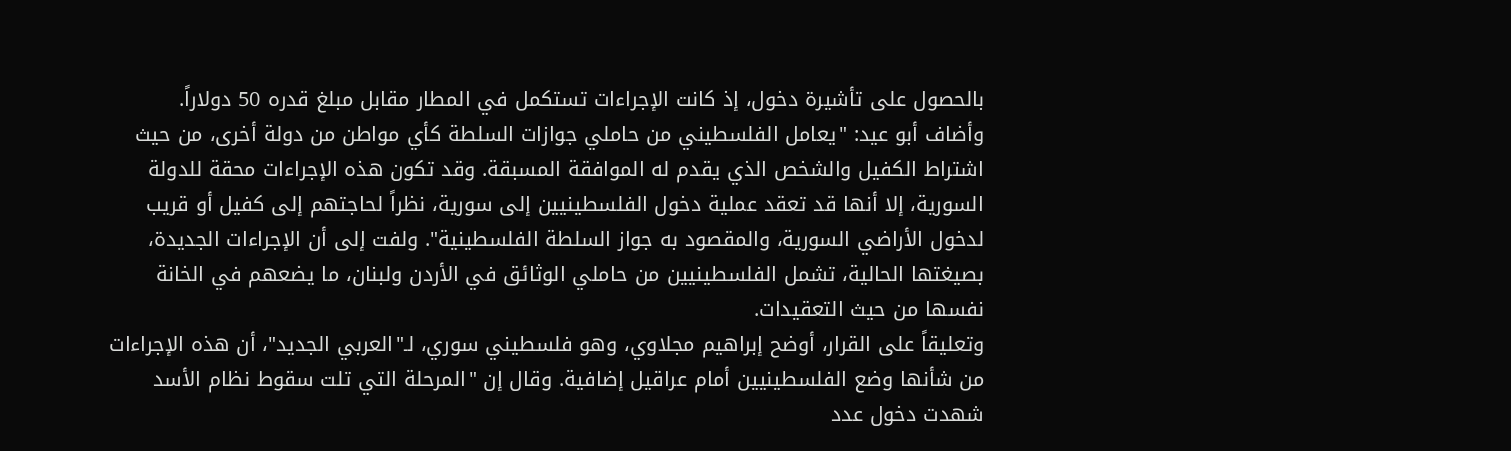بالحصول على تأشيرة دخول، إذ كانت الإجراءات تستكمل في المطار مقابل مبلغ قدره 50 دولاراً.
وأضاف أبو عيد: "يعامل الفلسطيني من حاملي جوازات السلطة كأي مواطن من دولة أخرى، من حيث اشتراط الكفيل والشخص الذي يقدم له الموافقة المسبقة. وقد تكون هذه الإجراءات محقة للدولة السورية، إلا أنها قد تعقد عملية دخول الفلسطينيين إلى سورية، نظراً لحاجتهم إلى كفيل أو قريب لدخول الأراضي السورية، والمقصود به جواز السلطة الفلسطينية". ولفت إلى أن الإجراءات الجديدة، بصيغتها الحالية، تشمل الفلسطينيين من حاملي الوثائق في الأردن ولبنان، ما يضعهم في الخانة نفسها من حيث التعقيدات.
وتعليقاً على القرار، أوضح إبراهيم مجلاوي، وهو فلسطيني سوري، لـ"العربي الجديد"، أن هذه الإجراءات من شأنها وضع الفلسطينيين أمام عراقيل إضافية. وقال إن "المرحلة التي تلت سقوط نظام الأسد شهدت دخول عدد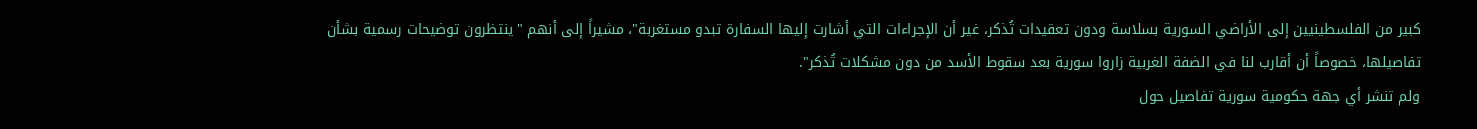كبير من الفلسطينيين إلى الأراضي السورية بسلاسة ودون تعقيدات تُذكر، غير أن الإجراءات التي أشارت إليها السفارة تبدو مستغربة"، مشيراً إلى أنهم "ينتظرون توضيحات رسمية بشأن تفاصيلها، خصوصاً أن أقارب لنا في الضفة الغربية زاروا سورية بعد سقوط الأسد من دون مشكلات تُذكر".
ولم تنشر أي جهة حكومية سورية تفاصيل حول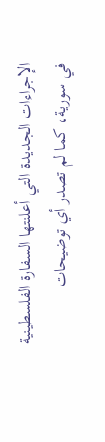الإجراءات الجديدة التي أعلنتها السفارة الفلسطينية في سورية، كما لم تصدر أي توضيحات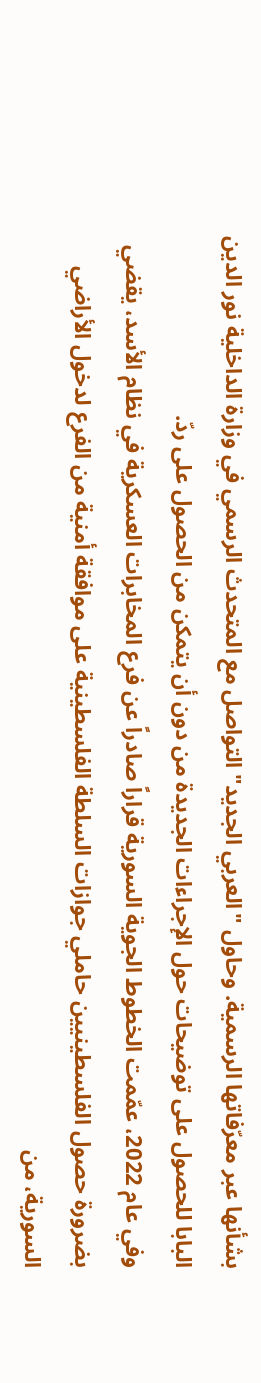بشأنها عبر معرّفاتها الرسمية. وحاول "العربي الجديد" التواصل مع المتحدث الرسمي في وزارة الداخلية نور الدين البابا للحصول على توضيحات حول الإجراءات الجديدة من دون أن يتمكن من الحصول على ردّ.
وفي عام 2022، عمّمت الخطوط الجوية السورية قراراً صادراً عن فرع المخابرات العسكرية في نظام الأسد، يقضي بضرورة حصول الفلسطينيين حاملي جوازات السلطة الفلسطينية على موافقة أمنية من الفرع لدخول الأراضي السورية، من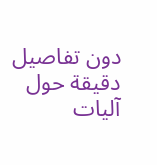دون تفاصيل دقيقة حول آليات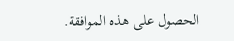الحصول على هذه الموافقة.